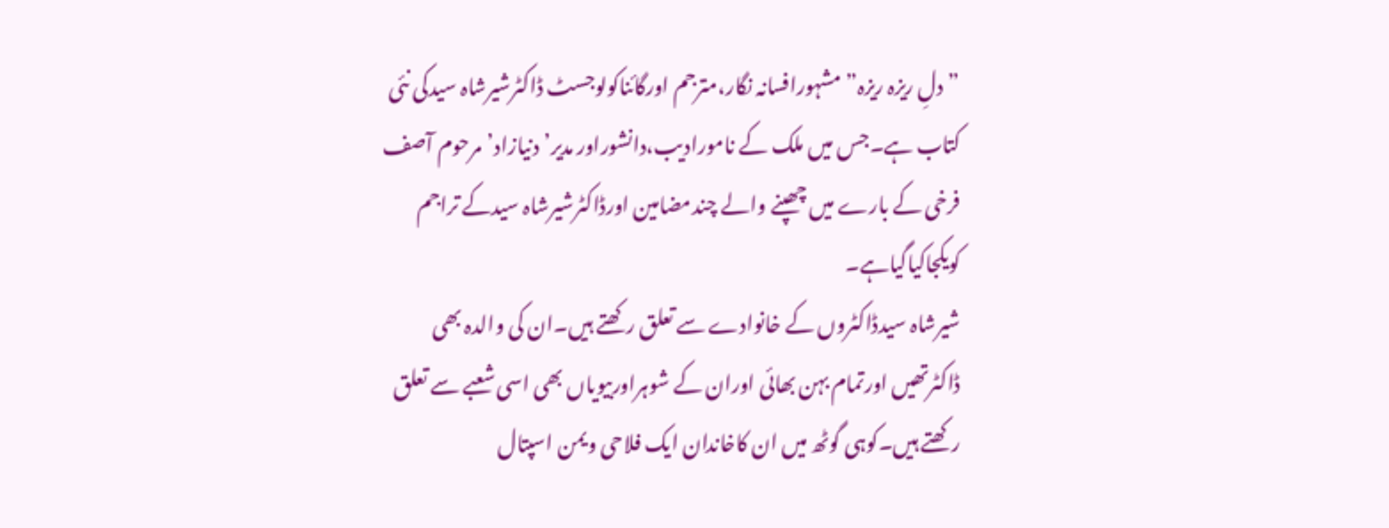”دلِ ریزہ ریزہ”مشہورافسانہ نگار،مترجم اورگائناکولوجسٹ ڈاکٹرشیرشاہ سیدکی نئی کتاب ہے۔جس میں ملک کے نامورادیب،دانشوراور مدیر’دنیازاد’مرحوم آصف فرخی کے بارے میں چھپنے والے چندمضامین اورڈاکٹرشیرشاہ سیدکے تراجم کویکجاکیاگیاہے۔
شیرشاہ سیدڈاکٹروں کے خانوادے سے تعلق رکھتے ہیں۔ان کی والدہ بھی ڈاکٹرتھیں اورتمام بہن بھائی اوران کے شوہراوربیویاں بھی اسی شعبے سے تعلق رکھتے ہیں۔کوہی گوٹھ میں ان کاخاندان ایک فلاحی ویمن اسپتال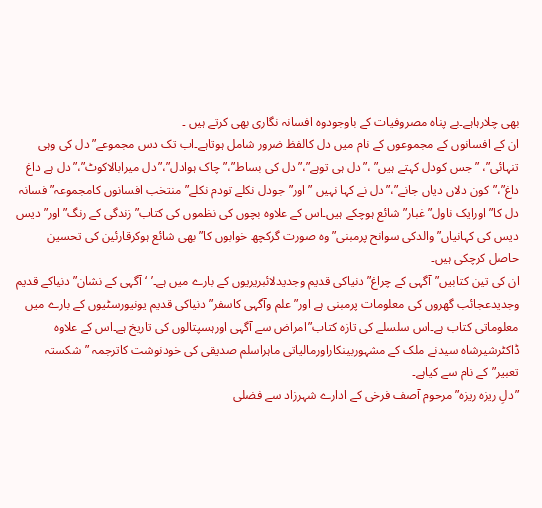بھی چلارہاہے۔بے پناہ مصروفیات کے باوجودوہ افسانہ نگاری بھی کرتے ہیں ۔
ان کے افسانوں کے مجموعوں کے نام میں دل کالفظ ضرور شامل ہوتاہے۔اب تک دس مجموعے”دل کی وہی تنہائی”، ”جس کودل کہتے ہیں” ،”دل ہی توہے”،”دل کی بساط”،” چاک ہوادل”،”دل میرابالاکوٹ”،”دل ہے داغ داغ”،”کون دلاں دیاں جانے”،”دل نے کہا نہیں ” اور”جودل نکلے تودم نکلے”منتخب افسانوں کامجموعہ”فسانہ دل کا”اورایک ناول”غبار” شائع ہوچکے ہیں۔اس کے علاوہ بچوں کی نظموں کی کتاب”زندگی کے رنگ” اور”دیس دیس کی کہانیاں” والدکی سوانح پرمبنی”وہ صورت گرکچھ خوابوں کا”بھی شائع ہوکرقارئین کی تحسین حاصل کرچکی ہیں۔
ان کی تین کتابیں”آگہی کے چراغ” دنیاکی قدیم وجدیدلائبریریوں کے بارے میں ہے۔’ ‘آگہی کے نشان”دنیاکے قدیم وجدیدعجائب گھروں کی معلومات پرمبنی ہے اور”علم وآگہی کاسفر”دنیاکی قدیم یونیورسٹیوں کے بارے میں معلوماتی کتاب ہے۔اس سلسلے کی تازہ کتاب”امراض سے آگہی اورہسپتالوں کی تاریخ ہے۔اس کے علاوہ ڈاکٹرشیرشاہ سیدنے ملک کے مشہوربینکاراورمالیاتی ماہراسلم صدیقی کی خودنوشت کاترجمہ ”شکستہ تعبیر”کے نام سے کیاہے۔
”دلِ ریزہ ریزہ” مرحوم آصف فرخی کے ادارے شہرزاد سے فضلی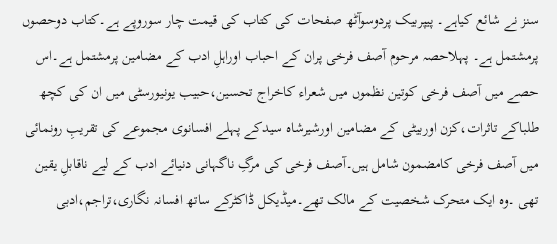سنز نے شائع کیاہے۔ پیپربیک پردوسوآٹھ صفحات کی کتاب کی قیمت چار سوروپے ہے۔کتاب دوحصوں پرمشتمل ہے۔ پہلاحصہ مرحوم آصف فرخی پران کے احباب اوراہلِ ادب کے مضامین پرمشتمل ہے۔اس حصے میں آصف فرخی کوتین نظموں میں شعراء کاخراج تحسین،حبیب یونیورسٹی میں ان کی کچھ طلباکے تاثرات،کزن اوربیٹی کے مضامین اورشیرشاہ سیدکے پہلے افسانوی مجموعے کی تقریبِ رونمائی میں آصف فرخی کامضمون شامل ہیں۔آصف فرخی کی مرگِ ناگہانی دنیائے ادب کے لیے ناقابلِ یقین تھی ۔وہ ایک متحرک شخصیت کے مالک تھے۔میڈیکل ڈاکٹرکے ساتھ افسانہ نگاری،تراجم،ادبی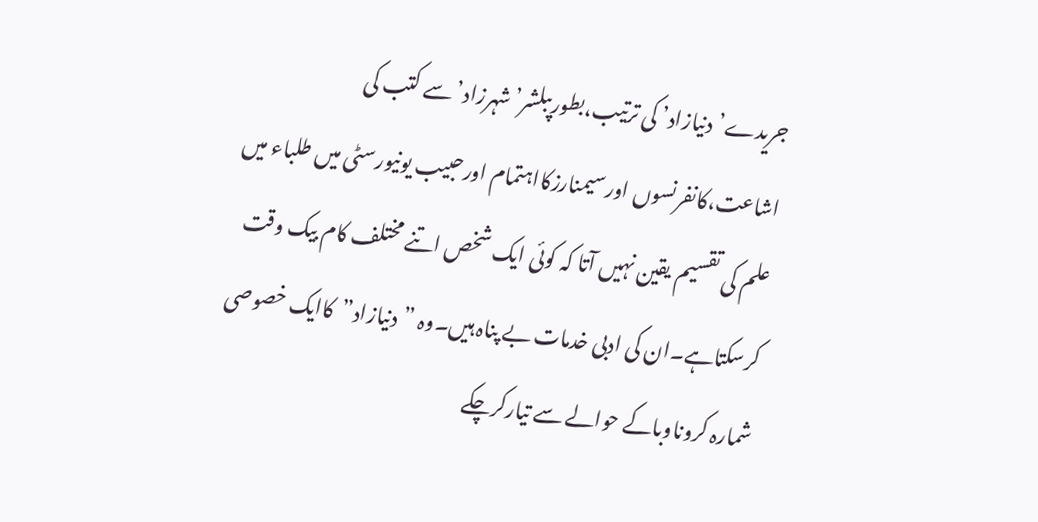جریدے’دنیازاد’ کی ترتیب،بطورپبلشر’شہرزاد’ سے کتب کی اشاعت،کانفرنسوں اورسیمنارزکااہتمام اورحبیب یونیورسٹی میں طلباء میں علم کی تقسیم یقین نہیں آتا کہ کوئی ایک شخص اتنے مختلف کام بیک وقت کرسکتاہے۔ان کی ادبی خدمات بے پناہ ہیں۔وہ ”دنیازاد”کاایک خصوصی شمارہ کروناوباکے حوالے سے تیارکرچکے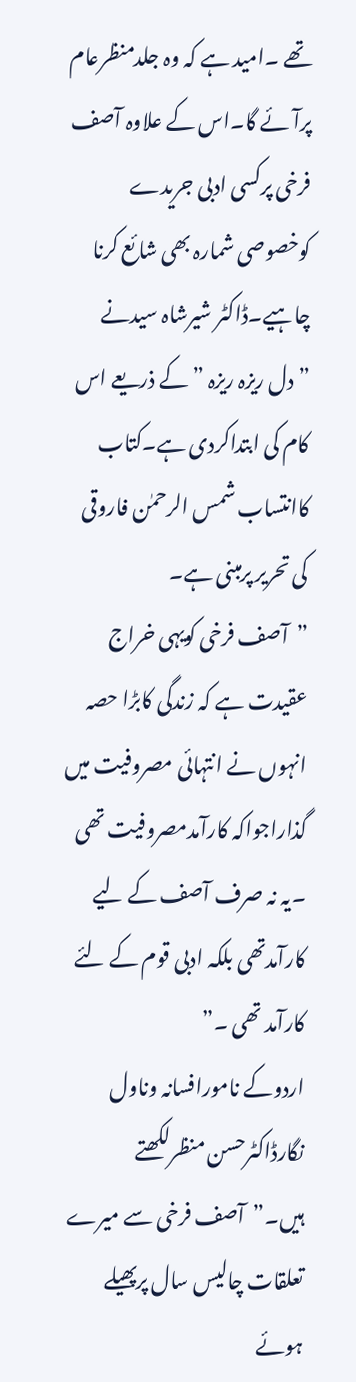تھے ۔امید ہے کہ وہ جلدمنظرعام پرآئے گا۔اس کے علاوہ آصف فرخی پرکسی ادبی جریدے کوخصوصی شمارہ بھی شائع کرنا چاہیے۔ڈاکٹر شیرشاہ سیدنے ”دل ریزہ ریزہ ” کے ذریعے اس کام کی ابتداکردی ہے۔کتاب کاانتساب شمس الرحمٰن فاروقی کی تحریر پرمبنی ہے۔
”آصف فرخی کویہی خراج عقیدت ہے کہ زندگی کابڑا حصہ انہوں نے انتہائی مصروفیت میں گذاراجواکہ کارآمدمصروفیت تھی ۔یہ نہ صرف آصف کے لیے کارآمدتھی بلکہ ادبی قوم کے لئے کارآمد تھی ۔”
اردوکے نامورافسانہ وناول نگارڈاکٹرحسن منظرلکھتے ہیں۔”آصف فرخی سے میرے تعلقات چالیس سال پرپھیلے ہوئے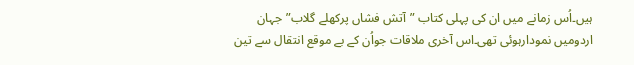ہیں۔اُس زمانے میں ان کی پہلی کتاب ”آتش فشاں پرکھلے گلاب”جہان اردومیں نمودارہوئی تھی۔اس آخری ملاقات جواُن کے بے موقع انتقال سے تین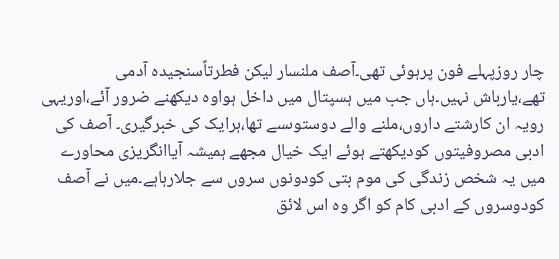چار روزپہلے فون پرہوئی تھی۔آصف ملنسار لیکن فطرتاًسنجیدہ آدمی تھے،یارباش نہیں۔ہاں جب میں ہسپتال میں داخل ہواوہ دیکھنے ضرور آئے،اوریہی رویہ ان کارشتے داروں،ملنے والے دوستوںسے تھا،ہرایک کی خبرگیری۔ آصف کی ادبی مصروفیتوں کودیکھتے ہوئے ایک خیال مجھے ہمیشہ آیاانگریزی محاورے میں یہ شخص زندگی کی موم بتی کودونوں سروں سے جلارہاہے۔میں نے آصف کودوسروں کے ادبی کام کو اگر وہ اس لائق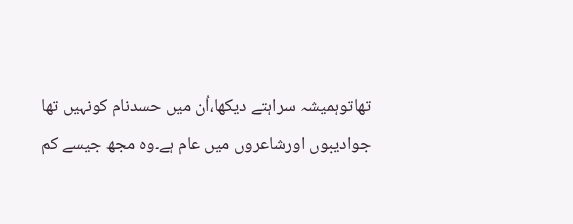تھاتوہمیشہ سراہتے دیکھا،اُن میں حسدنام کونہیں تھا جوادیبوں اورشاعروں میں عام ہے۔وہ مجھ جیسے کم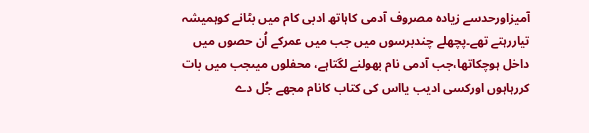آمیزاورحدسے زیادہ مصروف آدمی کاہاتھ ادبی کام میں بٹانے کوہمیشہ تیاررہتے تھے۔پچھلے چندبرسوں میں جب میں عمرکے اُن حصوں میں داخل ہوچکاتھا،جب آدمی نام بھولنے لگتاہے، محفلوں میںجب میں بات کررہاہوں اورکسی ادیب یااس کی کتاب کانام مجھے جُل دے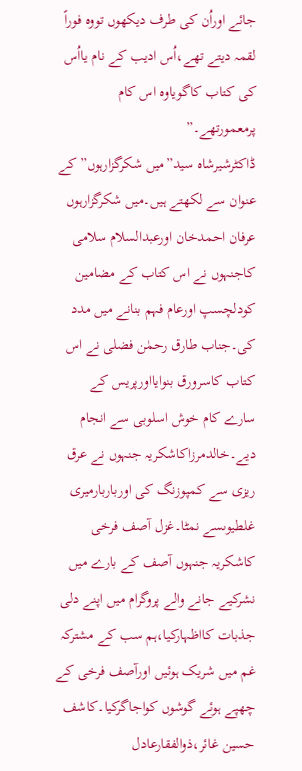جائے اوراُن کی طرف دیکھوں تووہ فوراً لقمہ دیتے تھے،اُس ادیب کے نام یااُس کی کتاب کاگویاوہ اس کام پرمعمورتھے۔”
ڈاکٹرشیرشاہ سید”میں شکرگزارہوں” کے عنوان سے لکھتے ہیں۔میں شکرگزارہوں عرفان احمدخان اورعبدالسلام سلامی کاجنہوں نے اس کتاب کے مضامین کودلچسپ اورعام فہم بنانے میں مدد کی۔جناب طارق رحمٰن فضلی نے اس کتاب کاسرورق بنوایااورپریس کے سارے کام خوش اسلوبی سے انجام دیے۔خالدمرزاکاشکریہ جنہوں نے عرق ریزی سے کمپوزنگ کی اورباربارمیری غلطیوںسے نمٹا۔غزل آصف فرخی کاشکریہ جنہوں آصف کے بارے میں نشرکیے جانے والے پروگرام میں اپنے دلی جذبات کااظہارکیا،ہم سب کے مشترکہ غم میں شریک ہوئیں اورآصف فرخی کے چھپے ہوئے گوشوں کواجاگرکیا۔کاشف حسین غائر،ذوالفقارعادل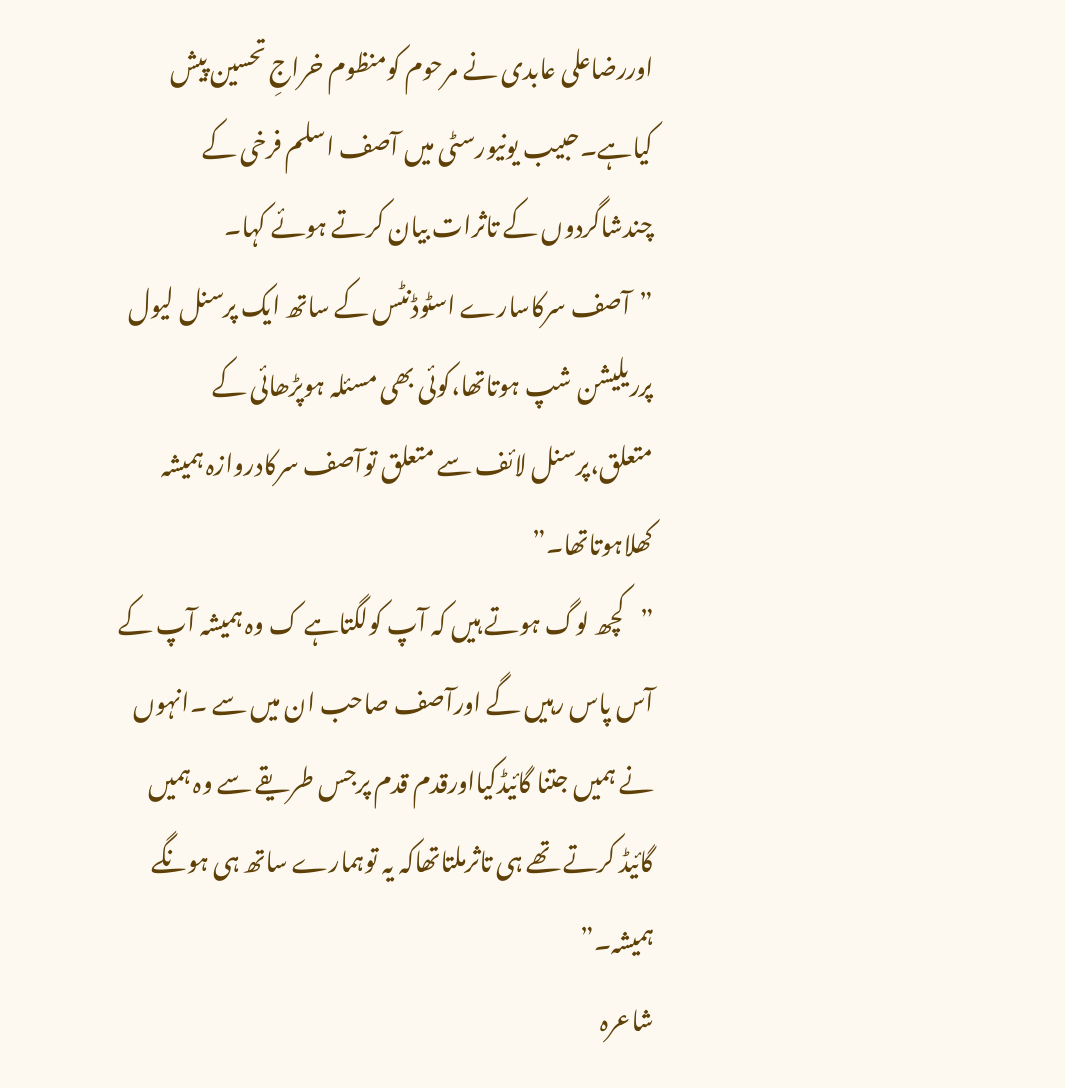اوررضاعلی عابدی نے مرحوم کومنظوم خراجِ تحسین پیش کیاہے۔حبیب یونیورسٹی میں آصف اسلم فرخی کے چندشاگردوں کے تاثرات بیان کرتے ہوئے کہا۔
”آصف سرکاسارے اسٹوڈنٹس کے ساتھ ایک پرسنل لیول پرریلیشن شپ ہوتاتھا،کوئی بھی مسئلہ ہوپڑھائی کے متعلق،پرسنل لائف سے متعلق توآصف سرکادروازہ ہمیشہ کھلاہوتاتھا۔”
”کچھ لوگ ہوتے ہیں کہ آپ کولگتاہے ک وہ ہمیشہ آپ کے آس پاس رہیں گے اورآصف صاحب ان میں سے ۔انہوں نے ہمیں جتنا گائیڈکیااورقدم قدم پرجس طریقے سے وہ ہمیں گائیڈ کرتے تھے ہی تاثرملتاتھاکہ یہ توہمارے ساتھ ہی ہونگے ہمیشہ۔”
شاعرہ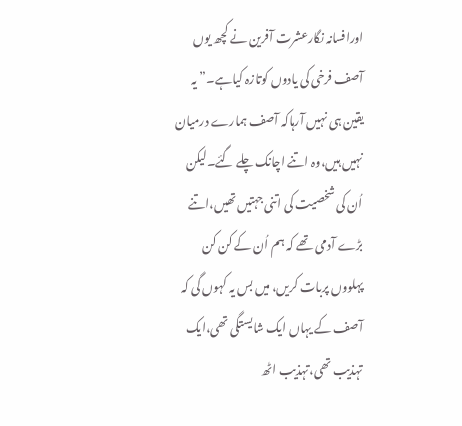اورافسانہ نگارعشرت آفرین نے کچھ یوں آصف فرخی کی یادوں کوتازہ کیاہے۔” یہ یقین ہی نہیں آرہاکہ آصف ہمارے درمیان نہیں ہیں،وہ اتنے اچانک چلے گئے۔لیکن اُن کی شخصیت کی اتنی جہتیں تھیں،اتنے بڑے آدمی تھے کہ ہم اُن کے کن کن پہلووں پربات کریں، میں بس یہ کہوں گی کہ آصف کے یہاں ایک شایستگی تھی،ایک تہذیب تھی،تہذیب اٹھ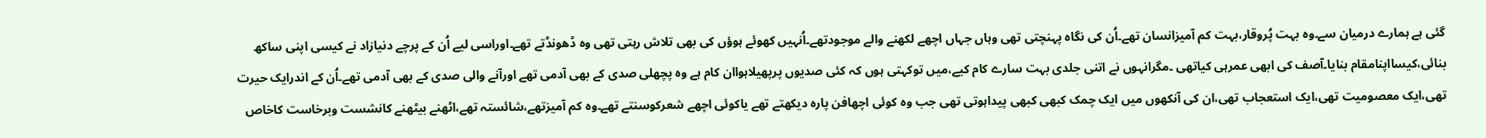گئی ہے ہمارے درمیان سے۔وہ بہت پُروقار،بہت کم آمیزانسان تھے۔اُن کی نگاہ پہنچتی تھی وہاں جہاں اچھے لکھنے والے موجودتھے۔اُنہیں کھوئے ہوؤں کی بھی تلاش رہتی تھی وہ ڈھونڈتے تھے۔اوراسی لیے اُن کے پرچے دنیازاد نے کیسی اپنی ساکھ بنائی،کیسااپنامقام بنایا۔آصف کی ابھی عمرہی کیاتھی ۔مگرانہوں نے اتنی جلدی بہت سارے کام کیے،میں توکہتی ہوں کہ کئی صدیوں پرپھیلاہواان کام ہے وہ پچھلی صدی کے بھی آدمی تھے اورآنے والی صدی کے بھی آدمی تھے۔اُن کے اندرایک حیرت تھی،ایک معصومیت تھی،ایک استعجاب تھی،ان کی آنکھوں میں ایک چمک کبھی کبھی پیداہوتی تھی جب وہ کوئی اچھافن پارہ دیکھتے تھے یاکوئی اچھے شعرکوسنتے تھے۔وہ کم آمیزتھے،شائستہ تھے،اٹھنے بیٹھنے کانشست وبرخاست کاخاص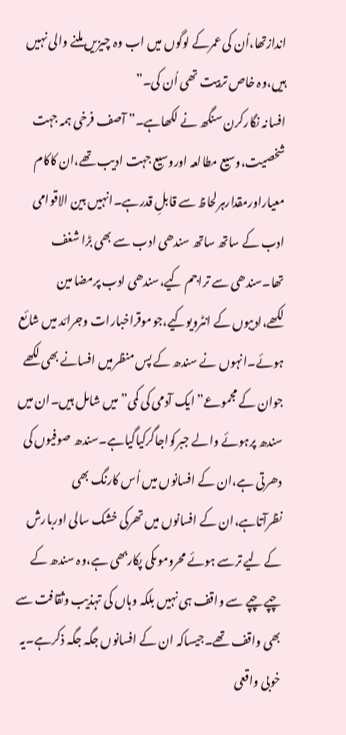اندازتھا،اُن کی عمرکے لوگوں میں اب وہ چیزیں ملنے والی نہیں ہیں،وہ خاص تربیت تھی اُن کی۔”
افسانہ نگارکرن سنگھ نے لکھاہے۔” آصف فرخی ہمہ جہت شخصیت،وسیع مطالعہ اوروسیع جہت ادیب تھے،ان کاکام معیاراورمقدارہرلحاظ سے قابلِ قدرہے۔انہیں بین الاقوامی ادب کے ساتھ ساتھ سندھی ادب سے بھی بڑا شغف تھا۔سندھی سے تراجم کیے،سندھی ادب پرمضا مین لکھے،ادیبوں کے انٹرویوکیے،جوموقراخبارات وجرائد میں شائع ہوئے۔انہوں نے سندھ کے پس منظرمیں افسانے بھی لکھے جوان کے مجموعے”ایک آدمی کی کمی” میں شامل ہیں۔ان میں سندھ پرہوئے والے جبرکواجاگرکیاگیاہے۔سندھ صوفیوں کی دھرتی ہے،ان کے افسانوں میں اُس کارنگ بھی نظرآتاہے،ان کے افسانوں میں تھرکی خشک سالی اوربارش کے لیے ترسے ہوئے محروموںکی پکاربھی ہے،وہ سندھ کے چپے چپے سے واقف ہی نہیں بلکہ وہاں کی تہذیب وثقافت سے بھی واقف تھے۔جیساکہ ان کے افسانوں جگہ جگہ ذکرہے۔یہ خوبی واقعی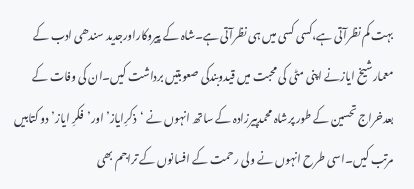بہت کم نظرآتی ہے،کسی کسی میں ہی نظرآتی ہے۔شاہ کے پیروکاراورجدید سندھی ادب کے معمارشیخ ایازنے اپنی مٹی کی محبت میں قیدوبندکی صعوبتیں برداشت کیں۔ان کی وفات کے بعدخراج تحسین کے طور پرشاہ محمدپیرزادہ کے ساتھ انہوں نے ‘ذکرِایاز’ اور’فکرِ ایاز’ دو کتابیں مرتب کیں۔اسی طرح انہوں نے ولی رحمت کے افسانوں کے تراجم بھی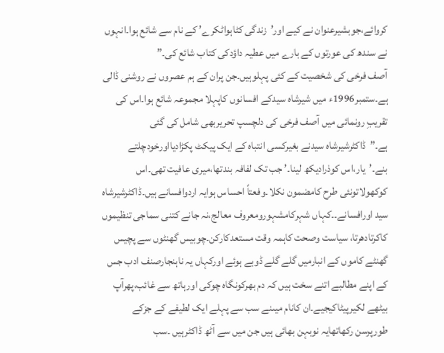کروائے،جوبشیرعنوان نے کیے اور’زندگی کٹاہواٹکرے’ کے نام سے شائع ہوا۔انہوں نے سندھ کی عورتوں کے بارے میں عطیہ داؤدکی کتاب شائع کی۔”
آصف فرخی کی شخصیت کے کئی پہلوہیں۔جن پران کے ہم عصروں نے روشنی ڈالی ہے۔ستمبر1996ء میں شیرشاہ سیدکے افسانوں کاپہلا مجموعہ شائع ہوا۔اس کی تقریبِ رونمائی میں آصف فرخی کی دلچسپ تحریربھی شامل کی گئی ہے۔”ڈاکٹرشیرشاہ سیدنے بغیرکسی انتباہ کے ایک پیکٹ پکڑادیااورخودچلتے بنے۔’یار،اس کوذرادیکھ لینا۔’ جب تک لفافہ بندتھا،میری عافیت تھی۔اس کوکھولاتونئی طرح کامضمون نکلا۔وفعتاً احساس ہوایہ اردوافسانے ہیں۔ڈاکٹرشیرشاہ سید اورافسانے۔۔کہاں شہرکامشہورومعروف معالج،نہ جانے کتنی سماجی تنظیموں کاکرتادھرتا، سیاست وصحت کاہمہ وقت مستعدکارکن۔چوبیس گھنٹوں سے پچیس گھنٹے کاموں کے انبارمیں گلے گلے ڈوبے ہوئے اورکہاں یہ ناہنجارصنف ادب جس کے اپنے مطالبے اتنے سخت ہیں کہ دم بھرکونگاہ چوکی اورہاتھ سے غائب،پھرآپ بیٹھے لکیرپیٹاکیجیے۔ان کانام میںنے سب سے پہلے ایک لطیفے کے جزکے طورپرسن رکھاتھایہ نوبہن بھائی ہیں جن میں سے آٹھ ڈاکٹرہیں ۔سب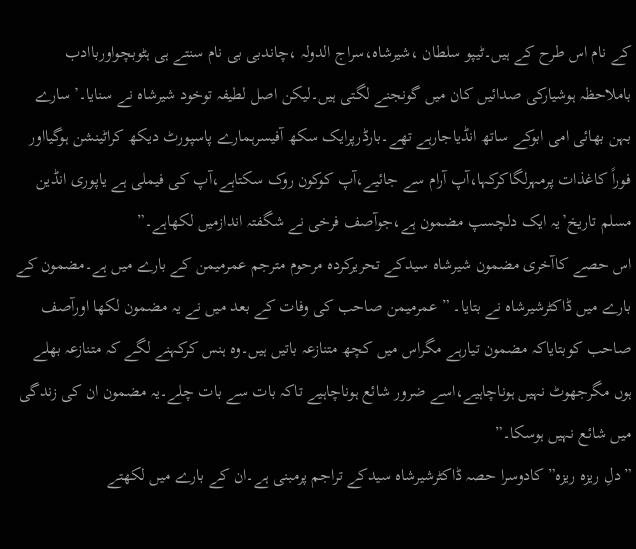کے نام اس طرح کے ہیں۔ٹیپو سلطان ،شیرشاہ،سراج الدولہ ،چاندبی بی نام سنتے ہی ہٹوبچواورباادب باملاحظہ ہوشیارکی صدائیں کان میں گونجنے لگتی ہیں۔لیکن اصل لطیفہ توخود شیرشاہ نے سنایا۔’سارے بہن بھائی امی ابوکے ساتھ انڈیاجارہے تھے۔بارڈرپرایک سکھ آفیسرہمارے پاسپورٹ دیکھ کراٹینشن ہوگیااور فوراً کاغذات پرمہرلگاکرکہا،آپ آرام سے جائیے،آپ کوکون روک سکتاہے،آپ کی فیملی ہے یاپوری انڈین مسلم تاریخ’یہ ایک دلچسپ مضمون ہے،جوآصف فرخی نے شگفتہ اندازمیں لکھاہے۔”
اس حصے کاآخری مضمون شیرشاہ سیدکے تحریرکردہ مرحوم مترجم عمرمیمن کے بارے میں ہے۔مضمون کے بارے میں ڈاکٹرشیرشاہ نے بتایا۔ ”عمرمیمن صاحب کی وفات کے بعد میں نے یہ مضمون لکھا اورآصف صاحب کوبتایاکہ مضمون تیارہے مگراس میں کچھ متنازعہ باتیں ہیں۔وہ ہنس کرکہنے لگے کہ متنازعہ بھلے ہوں مگرجھوٹ نہیں ہوناچاہیے،اسے ضرور شائع ہوناچاہیے تاکہ بات سے بات چلے۔یہ مضمون ان کی زندگی میں شائع نہیں ہوسکا۔”
”دلِ ریزہ ریزہ”کادوسرا حصہ ڈاکٹرشیرشاہ سیدکے تراجم پرمبنی ہے۔ان کے بارے میں لکھتے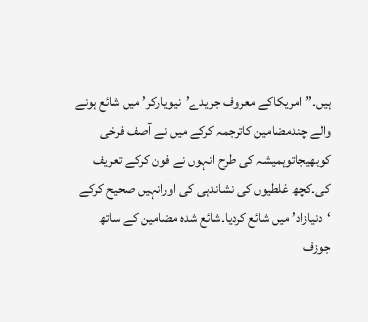ہیں۔”امریکاکے معروف جریدے’نیویارکر’ میں شائع ہونے والے چندمضامین کاترجمہ کرکے میں نے آصف فرخی کوبھیجاتوہمیشہ کی طرح انہوں نے فون کرکے تعریف کی۔کچھ غلطیوں کی نشاندہی کی اورانہیں صحیح کرکے ‘دنیازاد’ میں شائع کردیا۔شائع شدہ مضامین کے ساتھ جوزف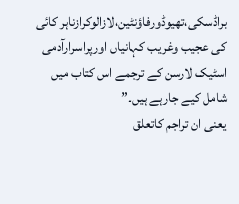براڈسکی،تھیوڈورفاؤنٹین،لازالوکرازناہر کائی کی عجیب وغریب کہانیاں اورپراسرارآدمی اسٹیک لارسن کے ترجمے اس کتاب میں شامل کیے جارہے ہیں۔”
یعنی ان تراجم کاتعلق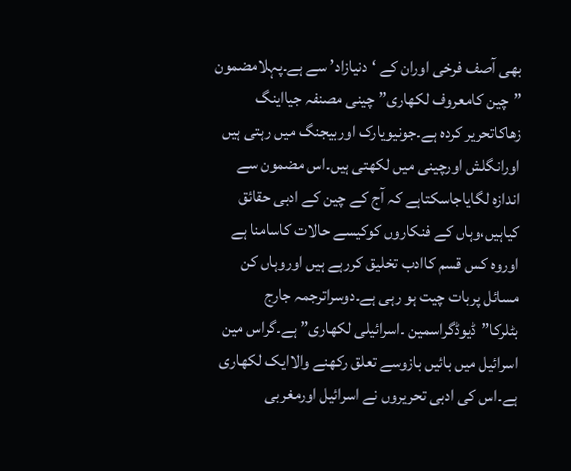بھی آصف فرخی اوران کے ‘دنیازاد’ سے ہے۔پہلامضمون ”چین کامعروف لکھاری” چینی مصنفہ جیااینگ زھاکاتحریر کردہ ہے۔جونیویارک اوربیجنگ میں رہتی ہیں اورانگلش اورچینی میں لکھتی ہیں۔اس مضمون سے اندازہ لگایاجاسکتاہے کہ آج کے چین کے ادبی حقائق کیاہیں،وہاں کے فنکاروں کوکیسے حالات کاسامنا ہے اوروہ کس قسم کاادب تخلیق کررہے ہیں اوروہاں کن مسائل پربات چیت ہو رہی ہے۔دوسراترجمہ جارج بٹلرکا”ڈیوڈگراسمین ۔اسرائیلی لکھاری” ہے۔گراس مین اسرائیل میں بائیں بازوسے تعلق رکھنے والاایک لکھاری ہے۔اس کی ادبی تحریروں نے اسرائیل اورمغربی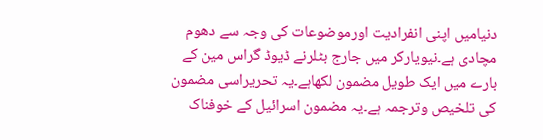دنیامیں اپنی انفرادیت اورموضوعات کی وجہ سے دھوم مچادی ہے۔نیویارکر میں جارج بٹلرنے ڈیوڈ گراس مین کے بارے میں ایک طویل مضمون لکھاہے۔یہ تحریراسی مضمون کی تلخیص وترجمہ ہے۔یہ مضمون اسرائیل کے خوفناک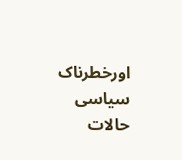اورخطرناک سیاسی حالات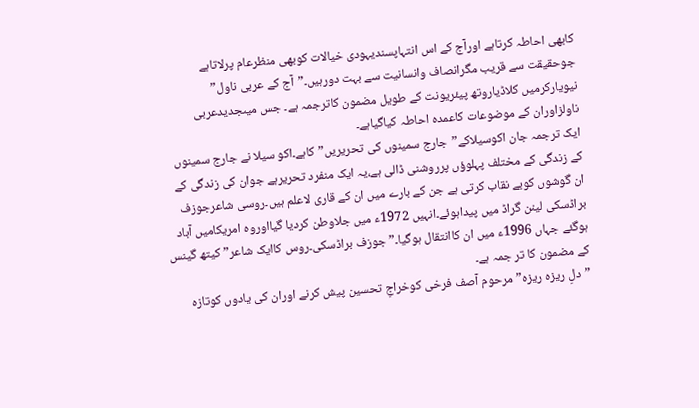کابھی احاطہ کرتاہے اورآج کے اس انتہاپسندیہودی خیالات کوبھی منظرعام پرلاتاہے جوحقیقت سے قریب مگرانصاف وانسانیت سے بہت دورہیں۔”آج کے عربی ناول” نیویارکرمیں کلاڈیاروتھ پیئریونت کے طویل مضمون کاترجمہ ہے۔ جس میںجدیدعربی ناولزاوران کے موضوعات کاعمدہ احاطہ کیاگیاہے۔
ایک ترجمہ جان اکوسیلاکے”جارج سمینوں کی تحریریں” کاہے۔اکو سیلا نے جارج سمینوں کے زندگی کے مختلف پہلوؤں پرروشنی ڈالی ہے،یہ ایک منفرد تحریرہے جوان کی زندگی کے ان گوشوں کوبے نقاب کرتی ہے جن کے بارے میں ان کے قاری لاعلم ہیں۔روسی شاعرجوزف براڈسکی لینن گراڈ میں پیداہوئے۔انہیں 1972ء میں جلاوطن کردیا گیااوروہ امریکامیں آباد ہوگئے جہاں 1996ء میں ان کاانتقال ہوگیا۔”جوزف براڈسکی۔روس کاایک شاعر” کیتھ گینس کے مضمون کا تر جمہ ہے۔
”دلِ ریزہ ریزہ” مرحوم آصف فرخی کوخراجِ تحسین پیش کرنے اوران کی یادوں کوتازہ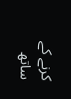کرنے کے ساتھ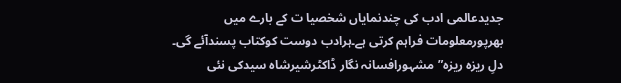جدیدعالمی ادب کی چندنمایاں شخصیا ت کے بارے میں بھرپورمعلومات فراہم کرتی ہے۔ہرادب دوست کوکتاب پسندآئے گی۔
دلِ ریزہ ریزہ”مشہورافسانہ نگار ڈاکٹرشیرشاہ سیدکی نئی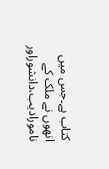کتاب ہے۔جس میں انھوں نے ملک کے نامورادیب،دانشوراور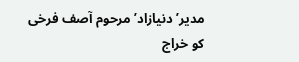مدیر’دنیازاد’مرحوم آصف فرخی کو خراج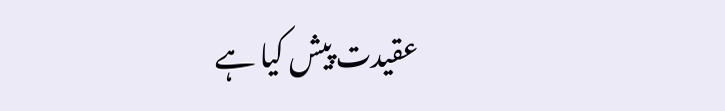عقیدت پیش کیا ہے